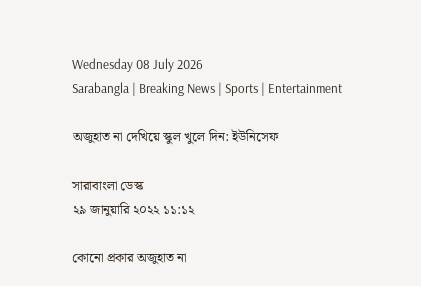Wednesday 08 July 2026
Sarabangla | Breaking News | Sports | Entertainment

অজুহাত না দেখিয়ে স্কুল খুলে দিন: ইউনিসেফ

সারাবাংলা ডেস্ক
২৯ জানুয়ারি ২০২২ ১১:১২

কোনো প্রকার অজুহাত না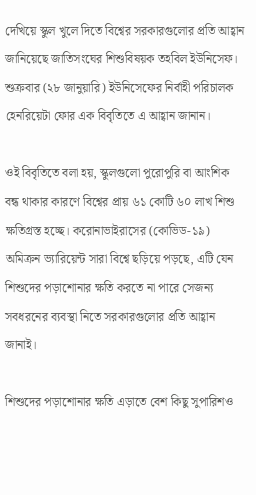দেখিয়ে স্কুল খুলে দিতে বিশ্বের সরকারগুলোর প্রতি আহ্বান জানিয়েছে জাতিসংঘের শিশুবিষয়ক তহবিল ইউনিসেফ। শুক্রবার (২৮ জানুয়ারি) ইউনিসেফের নির্বাহী পরিচালক হেনরিয়েটা ফোর এক বিবৃতিতে এ আহ্বান জানান।

ওই বিবৃতিতে বলা হয়, স্কুলগুলো পুরোপুরি বা আংশিক বন্ধ থাকার কারণে বিশ্বের প্রায় ৬১ কোটি ৬০ লাখ শিশু ক্ষতিগ্রস্ত হচ্ছে। করোনাভাইরাসের (কোভিড-১৯) অমিক্রন ভ্যারিয়েন্ট সারা বিশ্বে ছড়িয়ে পড়ছে, এটি যেন শিশুদের পড়াশোনার ক্ষতি করতে না পারে সেজন্য সবধরনের ব্যবস্থা নিতে সরকারগুলোর প্রতি আহ্বান জানাই।

শিশুদের পড়াশোনার ক্ষতি এড়াতে বেশ কিছু সুপারিশও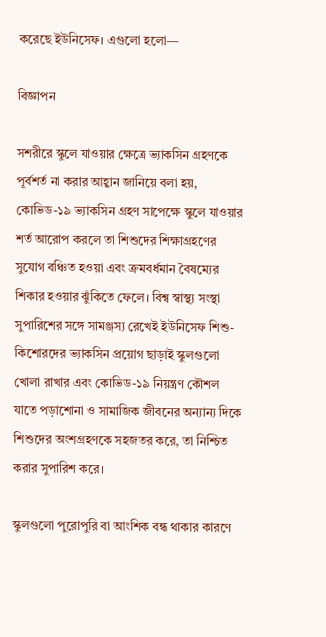করেছে ইউনিসেফ। এগুলো হলো—

বিজ্ঞাপন

সশরীরে স্কুলে যাওয়ার ক্ষেত্রে ভ্যাকসিন গ্রহণকে পূর্বশর্ত না করার আহ্বান জানিয়ে বলা হয়, কোভিড-১৯ ভ্যাকসিন গ্রহণ সাপেক্ষে স্কুলে যাওয়ার শর্ত আরোপ করলে তা শিশুদের শিক্ষাগ্রহণের সুযোগ বঞ্চিত হওয়া এবং ক্রমবর্ধমান বৈষম্যের শিকার হওয়ার ঝুঁকিতে ফেলে। বিশ্ব স্বাস্থ্য সংস্থা সুপারিশের সঙ্গে সামঞ্জস্য রেখেই ইউনিসেফ শিশু-কিশোরদের ভ্যাকসিন প্রয়োগ ছাড়াই স্কুলগুলো খোলা রাখার এবং কোভিড-১৯ নিয়ন্ত্রণ কৌশল যাতে পড়াশোনা ও সামাজিক জীবনের অন্যান্য দিকে শিশুদের অংশগ্রহণকে সহজতর করে, তা নিশ্চিত করার সুপারিশ করে।

স্কুলগুলো পুরোপুরি বা আংশিক বন্ধ থাকার কারণে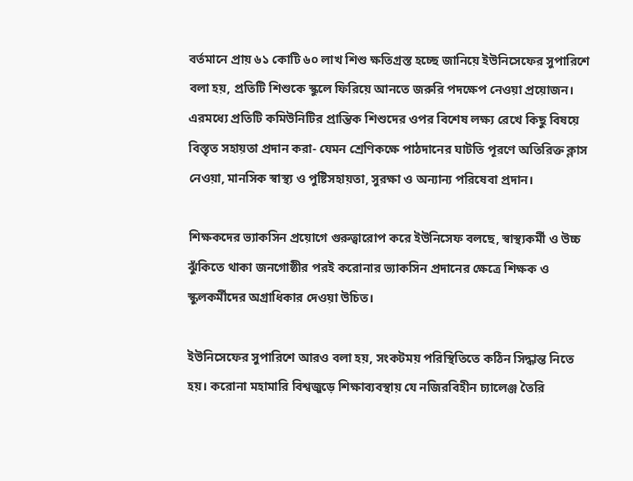বর্তমানে প্রায় ৬১ কোটি ৬০ লাখ শিশু ক্ষতিগ্রস্ত হচ্ছে জানিয়ে ইউনিসেফের সুপারিশে বলা হয়, প্রতিটি শিশুকে স্কুলে ফিরিয়ে আনতে জরুরি পদক্ষেপ নেওয়া প্রয়োজন। এরমধ্যে প্রতিটি কমিউনিটির প্রান্তিক শিশুদের ওপর বিশেষ লক্ষ্য রেখে কিছু বিষয়ে বিস্তৃত সহায়তা প্রদান করা- যেমন শ্রেণিকক্ষে পাঠদানের ঘাটতি পূরণে অতিরিক্ত ক্লাস নেওয়া, মানসিক স্বাস্থ্য ও পুষ্টিসহায়তা, সুরক্ষা ও অন্যান্য পরিষেবা প্রদান।

শিক্ষকদের ভ্যাকসিন প্রয়োগে গুরুত্বারোপ করে ইউনিসেফ বলছে, স্বাস্থ্যকর্মী ও উচ্চ ঝুঁকিতে থাকা জনগোষ্ঠীর পরই করোনার ভ্যাকসিন প্রদানের ক্ষেত্রে শিক্ষক ও স্কুলকর্মীদের অগ্রাধিকার দেওয়া উচিত।

ইউনিসেফের সুপারিশে আরও বলা হয়, সংকটময় পরিস্থিতিতে কঠিন সিদ্ধান্ত নিতে হয়। করোনা মহামারি বিশ্বজুড়ে শিক্ষাব্যবস্থায় যে নজিরবিহীন চ্যালেঞ্জ তৈরি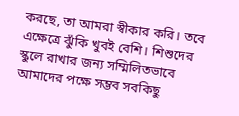করছে, তা আমরা স্বীকার করি। তবে এক্ষেত্রে ঝুঁকি খুবই বেশি। শিশুদের স্কুলে রাখার জন্য সম্মিলিতভাবে আমাদের পক্ষে সম্ভব সবকিছু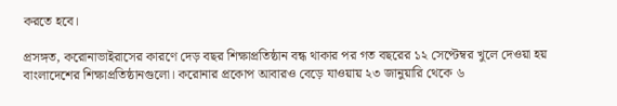করতে হবে।

প্রসঙ্গত, করোনাভাইরাসের কারণে দেড় বছর শিক্ষাপ্রতিষ্ঠান বন্ধ থাকার পর গত বছরের ১২ সেপ্টেম্বর খুলে দেওয়া হয় বাংলাদেশের শিক্ষাপ্রতিষ্ঠানগুলো। করোনার প্রকোপ আবারও বেড়ে যাওয়ায় ২৩ জানুয়ারি থেকে ৬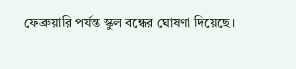ফেব্রুয়ারি পর্যন্ত স্কুল বন্ধের ঘোষণা দিয়েছে।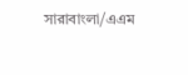সারাবাংলা/এএম